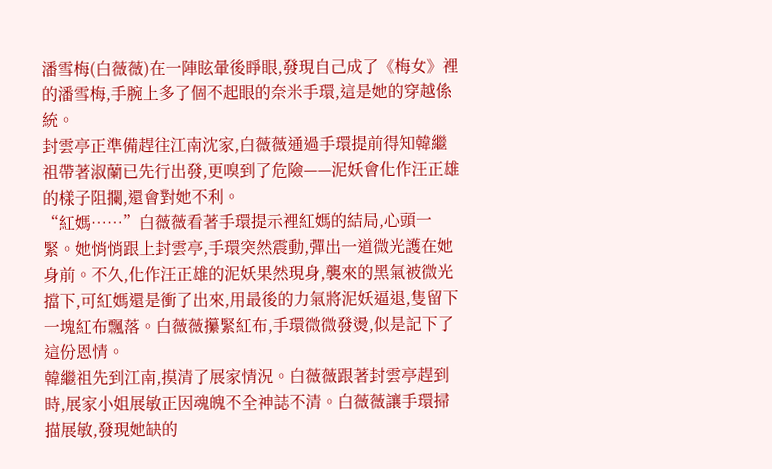潘雪梅(白薇薇)在一陣眩暈後睜眼,發現自己成了《梅女》裡的潘雪梅,手腕上多了個不起眼的奈米手環,這是她的穿越係統。
封雲亭正準備趕往江南沈家,白薇薇通過手環提前得知韓繼祖帶著淑蘭已先行出發,更嗅到了危險——泥妖會化作汪正雄的樣子阻攔,還會對她不利。
“紅媽……”白薇薇看著手環提示裡紅媽的結局,心頭一緊。她悄悄跟上封雲亭,手環突然震動,彈出一道微光護在她身前。不久,化作汪正雄的泥妖果然現身,襲來的黑氣被微光擋下,可紅媽還是衝了出來,用最後的力氣將泥妖逼退,隻留下一塊紅布飄落。白薇薇攥緊紅布,手環微微發燙,似是記下了這份恩情。
韓繼祖先到江南,摸清了展家情況。白薇薇跟著封雲亭趕到時,展家小姐展敏正因魂魄不全神誌不清。白薇薇讓手環掃描展敏,發現她缺的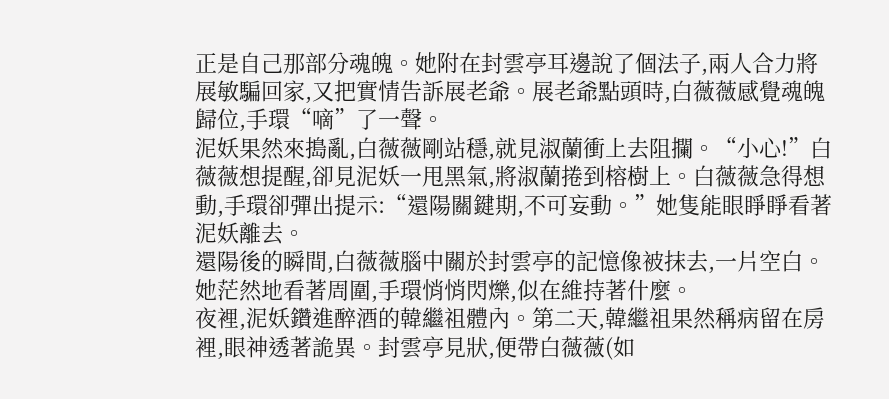正是自己那部分魂魄。她附在封雲亭耳邊說了個法子,兩人合力將展敏騙回家,又把實情告訴展老爺。展老爺點頭時,白薇薇感覺魂魄歸位,手環“嘀”了一聲。
泥妖果然來搗亂,白薇薇剛站穩,就見淑蘭衝上去阻攔。“小心!”白薇薇想提醒,卻見泥妖一甩黑氣,將淑蘭捲到榕樹上。白薇薇急得想動,手環卻彈出提示:“還陽關鍵期,不可妄動。”她隻能眼睜睜看著泥妖離去。
還陽後的瞬間,白薇薇腦中關於封雲亭的記憶像被抹去,一片空白。她茫然地看著周圍,手環悄悄閃爍,似在維持著什麼。
夜裡,泥妖鑽進醉酒的韓繼祖體內。第二天,韓繼祖果然稱病留在房裡,眼神透著詭異。封雲亭見狀,便帶白薇薇(如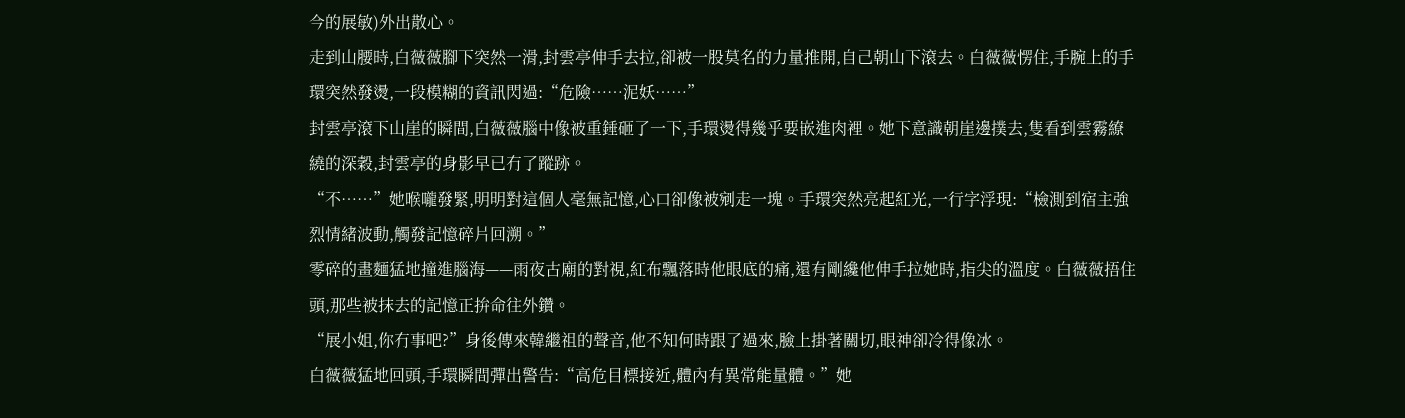今的展敏)外出散心。
走到山腰時,白薇薇腳下突然一滑,封雲亭伸手去拉,卻被一股莫名的力量推開,自己朝山下滾去。白薇薇愣住,手腕上的手環突然發燙,一段模糊的資訊閃過:“危險……泥妖……”
封雲亭滾下山崖的瞬間,白薇薇腦中像被重錘砸了一下,手環燙得幾乎要嵌進肉裡。她下意識朝崖邊撲去,隻看到雲霧繚繞的深穀,封雲亭的身影早已冇了蹤跡。
“不……”她喉嚨發緊,明明對這個人毫無記憶,心口卻像被剜走一塊。手環突然亮起紅光,一行字浮現:“檢測到宿主強烈情緒波動,觸發記憶碎片回溯。”
零碎的畫麵猛地撞進腦海——雨夜古廟的對視,紅布飄落時他眼底的痛,還有剛纔他伸手拉她時,指尖的溫度。白薇薇捂住頭,那些被抹去的記憶正拚命往外鑽。
“展小姐,你冇事吧?”身後傳來韓繼祖的聲音,他不知何時跟了過來,臉上掛著關切,眼神卻冷得像冰。
白薇薇猛地回頭,手環瞬間彈出警告:“高危目標接近,體內有異常能量體。”她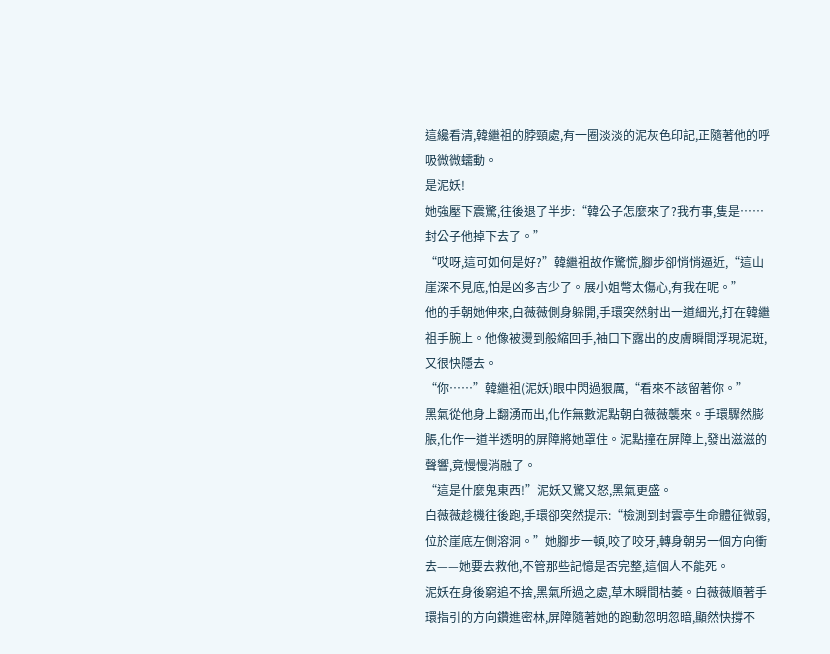這纔看清,韓繼祖的脖頸處,有一圈淡淡的泥灰色印記,正隨著他的呼吸微微蠕動。
是泥妖!
她強壓下震驚,往後退了半步:“韓公子怎麼來了?我冇事,隻是……封公子他掉下去了。”
“哎呀,這可如何是好?”韓繼祖故作驚慌,腳步卻悄悄逼近,“這山崖深不見底,怕是凶多吉少了。展小姐彆太傷心,有我在呢。”
他的手朝她伸來,白薇薇側身躲開,手環突然射出一道細光,打在韓繼祖手腕上。他像被燙到般縮回手,袖口下露出的皮膚瞬間浮現泥斑,又很快隱去。
“你……”韓繼祖(泥妖)眼中閃過狠厲,“看來不該留著你。”
黑氣從他身上翻湧而出,化作無數泥點朝白薇薇襲來。手環驟然膨脹,化作一道半透明的屏障將她罩住。泥點撞在屏障上,發出滋滋的聲響,竟慢慢消融了。
“這是什麼鬼東西!”泥妖又驚又怒,黑氣更盛。
白薇薇趁機往後跑,手環卻突然提示:“檢測到封雲亭生命體征微弱,位於崖底左側溶洞。”她腳步一頓,咬了咬牙,轉身朝另一個方向衝去——她要去救他,不管那些記憶是否完整,這個人不能死。
泥妖在身後窮追不捨,黑氣所過之處,草木瞬間枯萎。白薇薇順著手環指引的方向鑽進密林,屏障隨著她的跑動忽明忽暗,顯然快撐不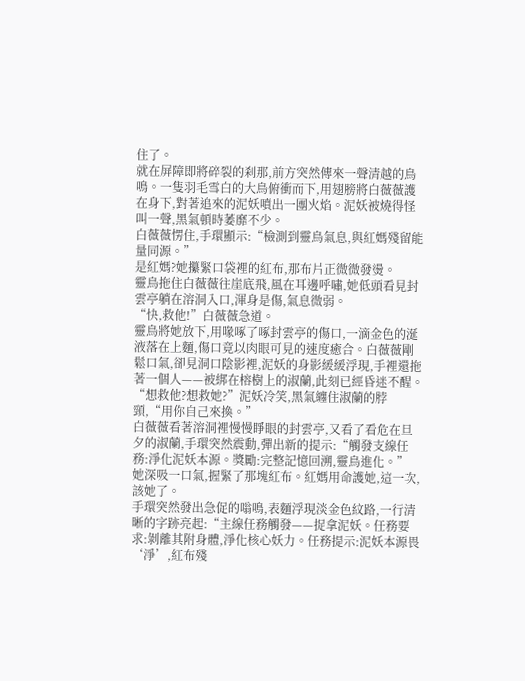住了。
就在屏障即將碎裂的刹那,前方突然傳來一聲清越的鳥鳴。一隻羽毛雪白的大鳥俯衝而下,用翅膀將白薇薇護在身下,對著追來的泥妖噴出一團火焰。泥妖被燒得怪叫一聲,黑氣頓時萎靡不少。
白薇薇愣住,手環顯示:“檢測到靈鳥氣息,與紅媽殘留能量同源。”
是紅媽?她攥緊口袋裡的紅布,那布片正微微發燙。
靈鳥拖住白薇薇往崖底飛,風在耳邊呼嘯,她低頭看見封雲亭躺在溶洞入口,渾身是傷,氣息微弱。
“快,救他!”白薇薇急道。
靈鳥將她放下,用喙啄了啄封雲亭的傷口,一滴金色的涎液落在上麵,傷口竟以肉眼可見的速度癒合。白薇薇剛鬆口氣,卻見洞口陰影裡,泥妖的身影緩緩浮現,手裡還拖著一個人——被綁在榕樹上的淑蘭,此刻已經昏迷不醒。
“想救他?想救她?”泥妖冷笑,黑氣纏住淑蘭的脖頸,“用你自己來換。”
白薇薇看著溶洞裡慢慢睜眼的封雲亭,又看了看危在旦夕的淑蘭,手環突然震動,彈出新的提示:“觸發支線任務:淨化泥妖本源。獎勵:完整記憶回溯,靈鳥進化。”
她深吸一口氣,握緊了那塊紅布。紅媽用命護她,這一次,該她了。
手環突然發出急促的嗡鳴,表麵浮現淡金色紋路,一行清晰的字跡亮起:“主線任務觸發——捉拿泥妖。任務要求:剝離其附身體,淨化核心妖力。任務提示:泥妖本源畏‘淨’,紅布殘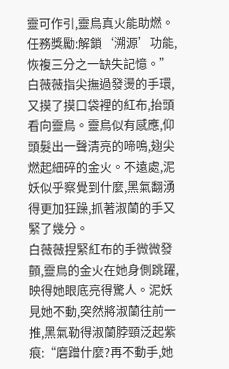靈可作引,靈鳥真火能助燃。任務獎勵:解鎖‘溯源’功能,恢複三分之一缺失記憶。”
白薇薇指尖撫過發燙的手環,又摸了摸口袋裡的紅布,抬頭看向靈鳥。靈鳥似有感應,仰頭髮出一聲清亮的啼鳴,翅尖燃起細碎的金火。不遠處,泥妖似乎察覺到什麼,黑氣翻湧得更加狂躁,抓著淑蘭的手又緊了幾分。
白薇薇捏緊紅布的手微微發顫,靈鳥的金火在她身側跳躍,映得她眼底亮得驚人。泥妖見她不動,突然將淑蘭往前一推,黑氣勒得淑蘭脖頸泛起紫痕:“磨蹭什麼?再不動手,她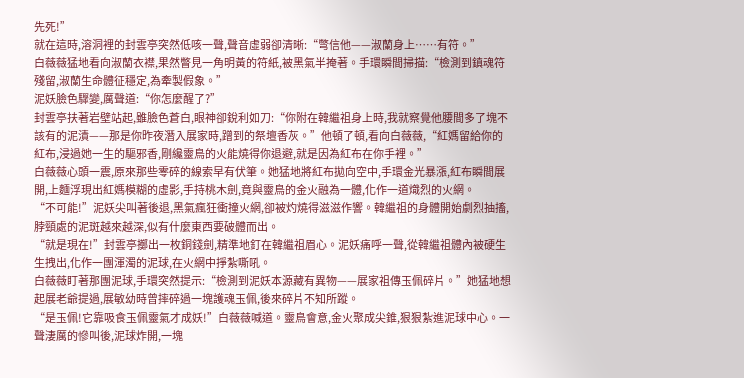先死!”
就在這時,溶洞裡的封雲亭突然低咳一聲,聲音虛弱卻清晰:“彆信他——淑蘭身上……有符。”
白薇薇猛地看向淑蘭衣襟,果然瞥見一角明黃的符紙,被黑氣半掩著。手環瞬間掃描:“檢測到鎮魂符殘留,淑蘭生命體征穩定,為牽製假象。”
泥妖臉色驟變,厲聲道:“你怎麼醒了?”
封雲亭扶著岩壁站起,雖臉色蒼白,眼神卻銳利如刀:“你附在韓繼祖身上時,我就察覺他腰間多了塊不該有的泥漬——那是你昨夜潛入展家時,蹭到的祭壇香灰。”他頓了頓,看向白薇薇,“紅媽留給你的紅布,浸過她一生的驅邪香,剛纔靈鳥的火能燒得你退避,就是因為紅布在你手裡。”
白薇薇心頭一震,原來那些零碎的線索早有伏筆。她猛地將紅布拋向空中,手環金光暴漲,紅布瞬間展開,上麵浮現出紅媽模糊的虛影,手持桃木劍,竟與靈鳥的金火融為一體,化作一道熾烈的火網。
“不可能!”泥妖尖叫著後退,黑氣瘋狂衝撞火網,卻被灼燒得滋滋作響。韓繼祖的身體開始劇烈抽搐,脖頸處的泥斑越來越深,似有什麼東西要破體而出。
“就是現在!”封雲亭擲出一枚銅錢劍,精準地釘在韓繼祖眉心。泥妖痛呼一聲,從韓繼祖體內被硬生生拽出,化作一團渾濁的泥球,在火網中掙紮嘶吼。
白薇薇盯著那團泥球,手環突然提示:“檢測到泥妖本源藏有異物——展家祖傳玉佩碎片。”她猛地想起展老爺提過,展敏幼時曾摔碎過一塊護魂玉佩,後來碎片不知所蹤。
“是玉佩!它靠吸食玉佩靈氣才成妖!”白薇薇喊道。靈鳥會意,金火聚成尖錐,狠狠紮進泥球中心。一聲淒厲的慘叫後,泥球炸開,一塊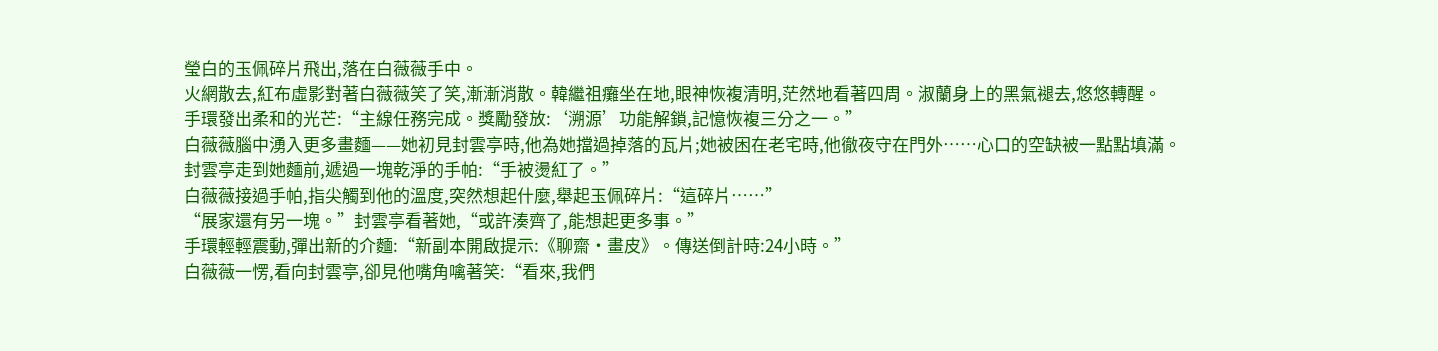瑩白的玉佩碎片飛出,落在白薇薇手中。
火網散去,紅布虛影對著白薇薇笑了笑,漸漸消散。韓繼祖癱坐在地,眼神恢複清明,茫然地看著四周。淑蘭身上的黑氣褪去,悠悠轉醒。
手環發出柔和的光芒:“主線任務完成。獎勵發放:‘溯源’功能解鎖,記憶恢複三分之一。”
白薇薇腦中湧入更多畫麵——她初見封雲亭時,他為她擋過掉落的瓦片;她被困在老宅時,他徹夜守在門外……心口的空缺被一點點填滿。
封雲亭走到她麵前,遞過一塊乾淨的手帕:“手被燙紅了。”
白薇薇接過手帕,指尖觸到他的溫度,突然想起什麼,舉起玉佩碎片:“這碎片……”
“展家還有另一塊。”封雲亭看著她,“或許湊齊了,能想起更多事。”
手環輕輕震動,彈出新的介麵:“新副本開啟提示:《聊齋·畫皮》。傳送倒計時:24小時。”
白薇薇一愣,看向封雲亭,卻見他嘴角噙著笑:“看來,我們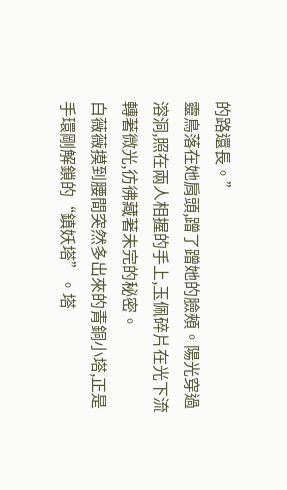的路還長。”
靈鳥落在她肩頭,蹭了蹭她的臉頰。陽光穿過溶洞,照在兩人相握的手上,玉佩碎片在光下流轉著微光,彷彿藏著未完的秘密。
白薇薇摸到腰間突然多出來的青銅小塔,正是手環剛解鎖的“鎮妖塔”。塔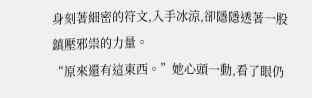身刻著細密的符文,入手冰涼,卻隱隱透著一股鎮壓邪祟的力量。
“原來還有這東西。”她心頭一動,看了眼仍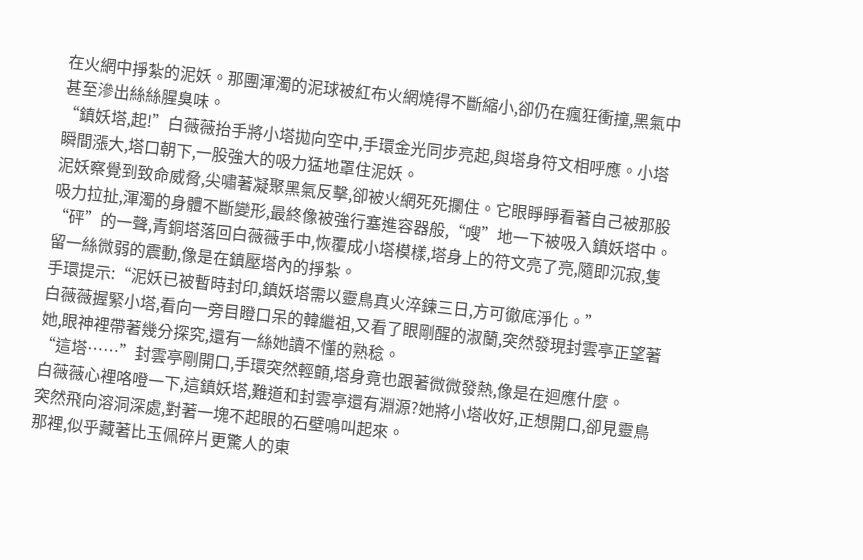在火網中掙紮的泥妖。那團渾濁的泥球被紅布火網燒得不斷縮小,卻仍在瘋狂衝撞,黑氣中甚至滲出絲絲腥臭味。
“鎮妖塔,起!”白薇薇抬手將小塔拋向空中,手環金光同步亮起,與塔身符文相呼應。小塔瞬間漲大,塔口朝下,一股強大的吸力猛地罩住泥妖。
泥妖察覺到致命威脅,尖嘯著凝聚黑氣反擊,卻被火網死死攔住。它眼睜睜看著自己被那股吸力拉扯,渾濁的身體不斷變形,最終像被強行塞進容器般,“嗖”地一下被吸入鎮妖塔中。
“砰”的一聲,青銅塔落回白薇薇手中,恢覆成小塔模樣,塔身上的符文亮了亮,隨即沉寂,隻留一絲微弱的震動,像是在鎮壓塔內的掙紮。
手環提示:“泥妖已被暫時封印,鎮妖塔需以靈鳥真火淬鍊三日,方可徹底淨化。”
白薇薇握緊小塔,看向一旁目瞪口呆的韓繼祖,又看了眼剛醒的淑蘭,突然發現封雲亭正望著她,眼神裡帶著幾分探究,還有一絲她讀不懂的熟稔。
“這塔……”封雲亭剛開口,手環突然輕顫,塔身竟也跟著微微發熱,像是在迴應什麼。
白薇薇心裡咯噔一下,這鎮妖塔,難道和封雲亭還有淵源?她將小塔收好,正想開口,卻見靈鳥突然飛向溶洞深處,對著一塊不起眼的石壁鳴叫起來。
那裡,似乎藏著比玉佩碎片更驚人的東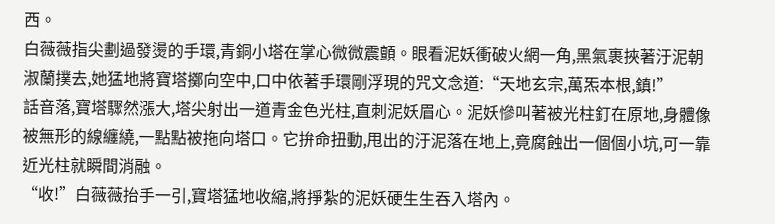西。
白薇薇指尖劃過發燙的手環,青銅小塔在掌心微微震顫。眼看泥妖衝破火網一角,黑氣裹挾著汙泥朝淑蘭撲去,她猛地將寶塔擲向空中,口中依著手環剛浮現的咒文念道:“天地玄宗,萬炁本根,鎮!”
話音落,寶塔驟然漲大,塔尖射出一道青金色光柱,直刺泥妖眉心。泥妖慘叫著被光柱釘在原地,身體像被無形的線纏繞,一點點被拖向塔口。它拚命扭動,甩出的汙泥落在地上,竟腐蝕出一個個小坑,可一靠近光柱就瞬間消融。
“收!”白薇薇抬手一引,寶塔猛地收縮,將掙紮的泥妖硬生生吞入塔內。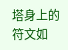塔身上的符文如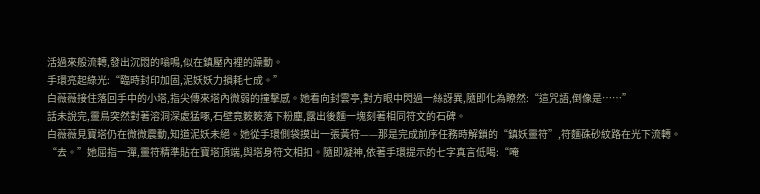活過來般流轉,發出沉悶的嗡鳴,似在鎮壓內裡的躁動。
手環亮起綠光:“臨時封印加固,泥妖妖力損耗七成。”
白薇薇接住落回手中的小塔,指尖傳來塔內微弱的撞擊感。她看向封雲亭,對方眼中閃過一絲訝異,隨即化為瞭然:“這咒語,倒像是……”
話未說完,靈鳥突然對著溶洞深處猛啄,石壁竟簌簌落下粉塵,露出後麵一塊刻著相同符文的石碑。
白薇薇見寶塔仍在微微震動,知道泥妖未絕。她從手環側袋摸出一張黃符——那是完成前序任務時解鎖的“鎮妖靈符”,符麵硃砂紋路在光下流轉。
“去。”她屈指一彈,靈符精準貼在寶塔頂端,與塔身符文相扣。隨即凝神,依著手環提示的七字真言低喝:“唵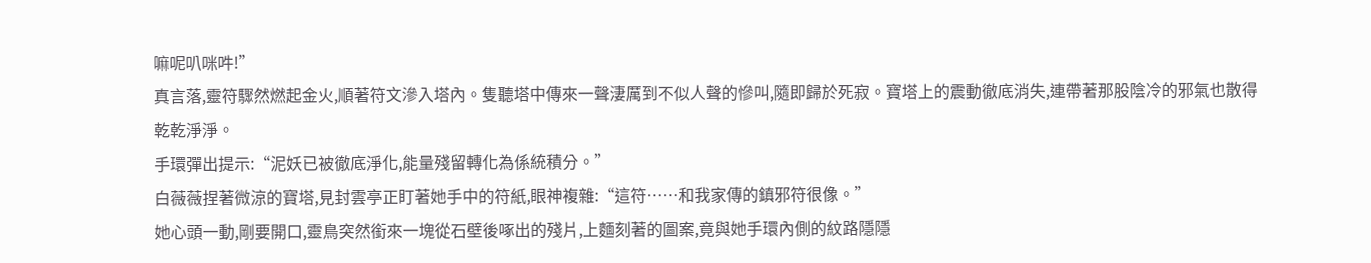嘛呢叭咪吽!”
真言落,靈符驟然燃起金火,順著符文滲入塔內。隻聽塔中傳來一聲淒厲到不似人聲的慘叫,隨即歸於死寂。寶塔上的震動徹底消失,連帶著那股陰冷的邪氣也散得乾乾淨淨。
手環彈出提示:“泥妖已被徹底淨化,能量殘留轉化為係統積分。”
白薇薇捏著微涼的寶塔,見封雲亭正盯著她手中的符紙,眼神複雜:“這符……和我家傳的鎮邪符很像。”
她心頭一動,剛要開口,靈鳥突然銜來一塊從石壁後啄出的殘片,上麵刻著的圖案,竟與她手環內側的紋路隱隱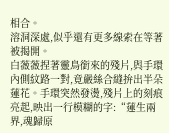相合。
溶洞深處,似乎還有更多線索在等著被揭開。
白薇薇捏著靈鳥銜來的殘片,與手環內側紋路一對,竟嚴絲合縫拚出半朵蓮花。手環突然發燙,殘片上的刻痕亮起,映出一行模糊的字:“蓮生兩界,魂歸原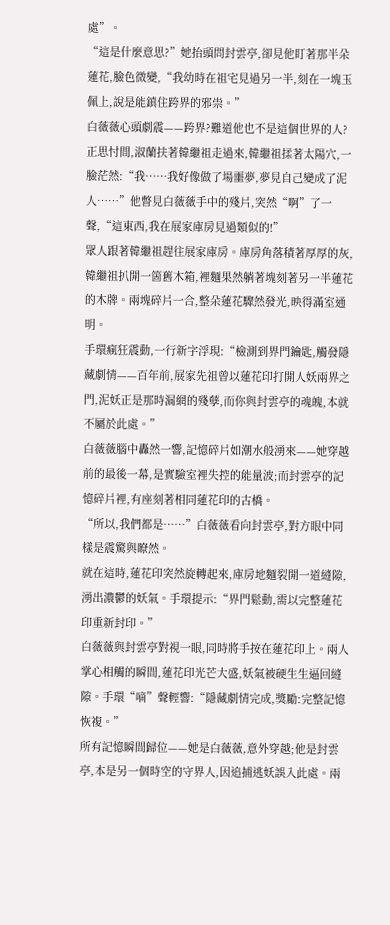處”。
“這是什麼意思?”她抬頭問封雲亭,卻見他盯著那半朵蓮花,臉色微變,“我幼時在祖宅見過另一半,刻在一塊玉佩上,說是能鎮住跨界的邪祟。”
白薇薇心頭劇震——跨界?難道他也不是這個世界的人?
正思忖間,淑蘭扶著韓繼祖走過來,韓繼祖揉著太陽穴,一臉茫然:“我……我好像做了場噩夢,夢見自己變成了泥人……”他瞥見白薇薇手中的殘片,突然“啊”了一聲,“這東西,我在展家庫房見過類似的!”
眾人跟著韓繼祖趕往展家庫房。庫房角落積著厚厚的灰,韓繼祖扒開一箇舊木箱,裡麵果然躺著塊刻著另一半蓮花的木牌。兩塊碎片一合,整朵蓮花驟然發光,映得滿室通明。
手環瘋狂震動,一行新字浮現:“檢測到界門鑰匙,觸發隱藏劇情——百年前,展家先祖曾以蓮花印打開人妖兩界之門,泥妖正是那時漏網的殘孽,而你與封雲亭的魂魄,本就不屬於此處。”
白薇薇腦中轟然一響,記憶碎片如潮水般湧來——她穿越前的最後一幕,是實驗室裡失控的能量波;而封雲亭的記憶碎片裡,有座刻著相同蓮花印的古橋。
“所以,我們都是……”白薇薇看向封雲亭,對方眼中同樣是震驚與瞭然。
就在這時,蓮花印突然旋轉起來,庫房地麵裂開一道縫隙,湧出濃鬱的妖氣。手環提示:“界門鬆動,需以完整蓮花印重新封印。”
白薇薇與封雲亭對視一眼,同時將手按在蓮花印上。兩人掌心相觸的瞬間,蓮花印光芒大盛,妖氣被硬生生逼回縫隙。手環“嘀”聲輕響:“隱藏劇情完成,獎勵:完整記憶恢複。”
所有記憶瞬間歸位——她是白薇薇,意外穿越;他是封雲亭,本是另一個時空的守界人,因追捕逃妖誤入此處。兩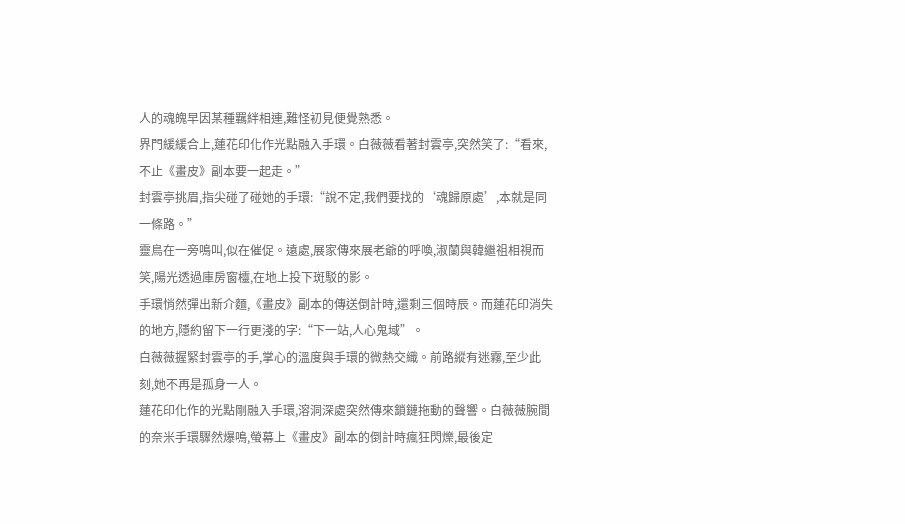人的魂魄早因某種羈絆相連,難怪初見便覺熟悉。
界門緩緩合上,蓮花印化作光點融入手環。白薇薇看著封雲亭,突然笑了:“看來,不止《畫皮》副本要一起走。”
封雲亭挑眉,指尖碰了碰她的手環:“說不定,我們要找的‘魂歸原處’,本就是同一條路。”
靈鳥在一旁鳴叫,似在催促。遠處,展家傳來展老爺的呼喚,淑蘭與韓繼祖相視而笑,陽光透過庫房窗欞,在地上投下斑駁的影。
手環悄然彈出新介麵,《畫皮》副本的傳送倒計時,還剩三個時辰。而蓮花印消失的地方,隱約留下一行更淺的字:“下一站,人心鬼域”。
白薇薇握緊封雲亭的手,掌心的溫度與手環的微熱交織。前路縱有迷霧,至少此刻,她不再是孤身一人。
蓮花印化作的光點剛融入手環,溶洞深處突然傳來鎖鏈拖動的聲響。白薇薇腕間的奈米手環驟然爆鳴,螢幕上《畫皮》副本的倒計時瘋狂閃爍,最後定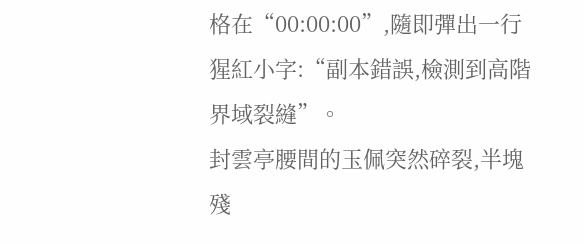格在“00:00:00”,隨即彈出一行猩紅小字:“副本錯誤,檢測到高階界域裂縫”。
封雲亭腰間的玉佩突然碎裂,半塊殘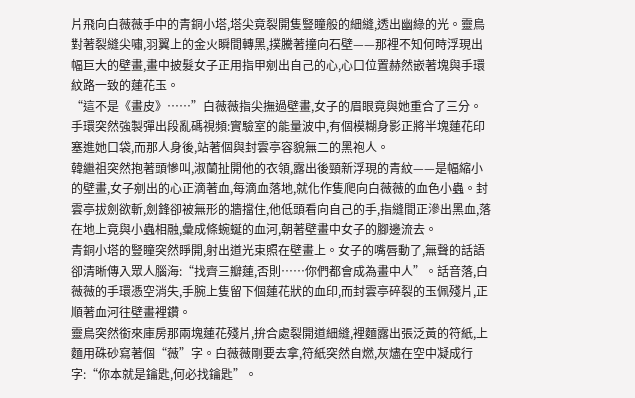片飛向白薇薇手中的青銅小塔,塔尖竟裂開隻豎瞳般的細縫,透出幽綠的光。靈鳥對著裂縫尖嘯,羽翼上的金火瞬間轉黑,撲騰著撞向石壁——那裡不知何時浮現出幅巨大的壁畫,畫中披髮女子正用指甲剜出自己的心,心口位置赫然嵌著塊與手環紋路一致的蓮花玉。
“這不是《畫皮》……”白薇薇指尖撫過壁畫,女子的眉眼竟與她重合了三分。手環突然強製彈出段亂碼視頻:實驗室的能量波中,有個模糊身影正將半塊蓮花印塞進她口袋,而那人身後,站著個與封雲亭容貌無二的黑袍人。
韓繼祖突然抱著頭慘叫,淑蘭扯開他的衣領,露出後頸新浮現的青紋——是幅縮小的壁畫,女子剜出的心正滴著血,每滴血落地,就化作隻爬向白薇薇的血色小蟲。封雲亭拔劍欲斬,劍鋒卻被無形的牆擋住,他低頭看向自己的手,指縫間正滲出黑血,落在地上竟與小蟲相融,彙成條蜿蜒的血河,朝著壁畫中女子的腳邊流去。
青銅小塔的豎瞳突然睜開,射出道光束照在壁畫上。女子的嘴唇動了,無聲的話語卻清晰傳入眾人腦海:“找齊三瓣蓮,否則……你們都會成為畫中人”。話音落,白薇薇的手環憑空消失,手腕上隻留下個蓮花狀的血印,而封雲亭碎裂的玉佩殘片,正順著血河往壁畫裡鑽。
靈鳥突然銜來庫房那兩塊蓮花殘片,拚合處裂開道細縫,裡麵露出張泛黃的符紙,上麵用硃砂寫著個“薇”字。白薇薇剛要去拿,符紙突然自燃,灰燼在空中凝成行字:“你本就是鑰匙,何必找鑰匙”。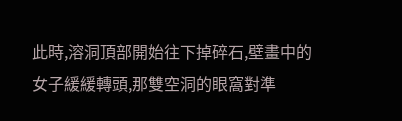此時,溶洞頂部開始往下掉碎石,壁畫中的女子緩緩轉頭,那雙空洞的眼窩對準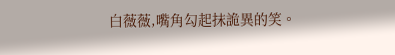白薇薇,嘴角勾起抹詭異的笑。